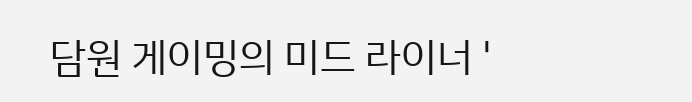담원 게이밍의 미드 라이너 '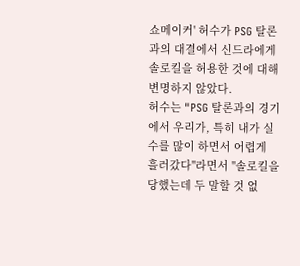쇼메이커' 허수가 PSG 탈론과의 대결에서 신드라에게 솔로킬을 허용한 것에 대해 변명하지 않았다.
허수는 "PSG 탈론과의 경기에서 우리가, 특히 내가 실수를 많이 하면서 어렵게 흘러갔다"라면서 "솔로킬을 당했는데 두 말할 것 없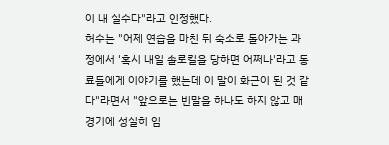이 내 실수다"라고 인정했다.
허수는 "어제 연습을 마친 뒤 숙소로 돌아가는 과정에서 '혹시 내일 솔로킬을 당하면 어쩌나'라고 동료들에게 이야기를 했는데 이 말이 화근이 된 것 같다"라면서 "앞으로는 빈말을 하나도 하지 않고 매 경기에 성실히 임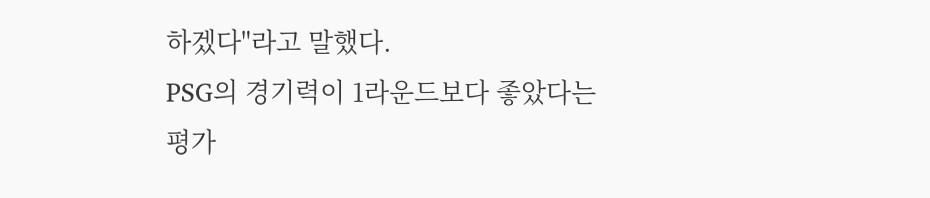하겠다"라고 말했다.
PSG의 경기력이 1라운드보다 좋았다는 평가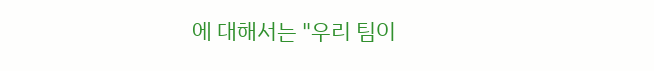에 대해서는 "우리 팀이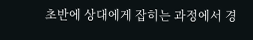초반에 상대에게 잡히는 과정에서 경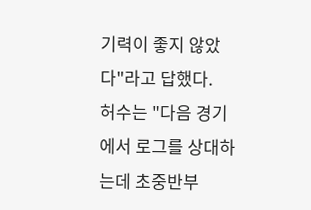기력이 좋지 않았다"라고 답했다.
허수는 "다음 경기에서 로그를 상대하는데 초중반부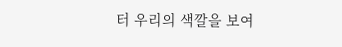터 우리의 색깔을 보여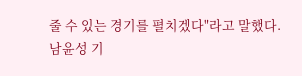줄 수 있는 경기를 펼치겠다"라고 말했다.
남윤성 기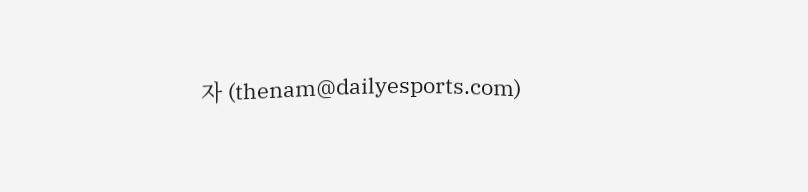자 (thenam@dailyesports.com)